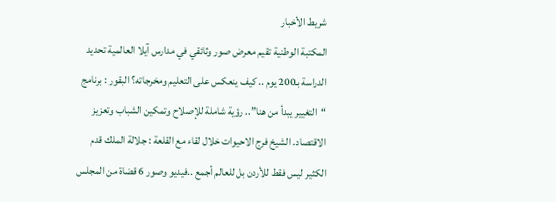شريط الأخبار
المكتبة الوطنية تقيم معرض صور وثائقي في مدارس آيلا العالمية تحديد الدراسة بـ200 يوم .. كيف ينعكس على التعليم ومخرجاته؟ البقور : برنامج “التغيير يبدأ من هنا”.. رؤية شاملة للإصلاح وتمكين الشباب وتعزيز الاقتصاد. الشيخ فرج الاحيوات خلال لقاء مع القلعة : جلالة الملك قدم الكثير ليس فقط للأردن بل للعالم أجمع ..فيديو وصور 6 قضاة من المجلس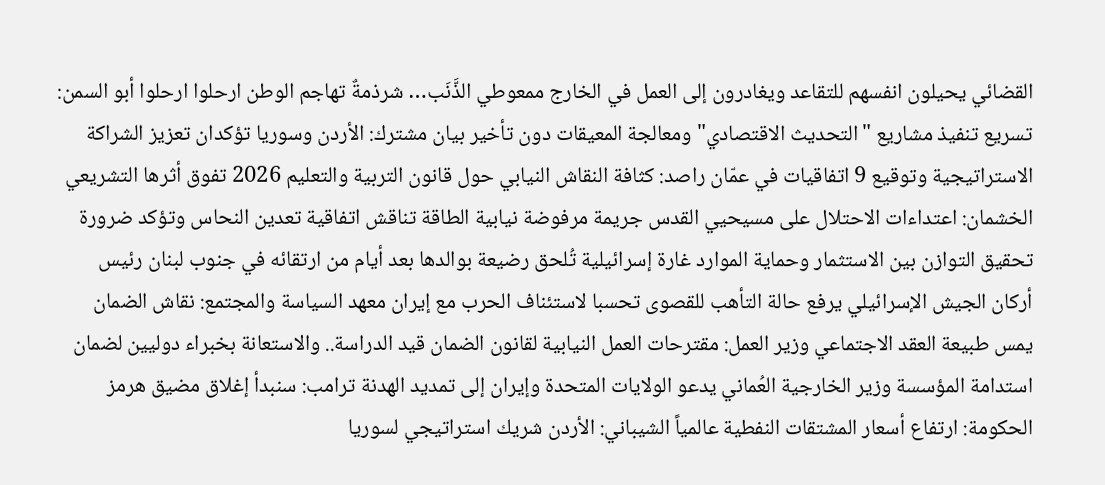القضائي يحيلون انفسهم للتقاعد ويغادرون إلى العمل في الخارج ممعوطي الذَّنَب… شرذمةٌ تهاجم الوطن ارحلوا ارحلوا أبو السمن: تسريع تنفيذ مشاريع "التحديث الاقتصادي" ومعالجة المعيقات دون تأخير بيان مشترك: الأردن وسوريا تؤكدان تعزيز الشراكة الاستراتيجية وتوقيع 9 اتفاقيات في عمّان راصد: كثافة النقاش النيابي حول قانون التربية والتعليم 2026 تفوق أثرها التشريعي الخشمان: اعتداءات الاحتلال على مسيحيي القدس جريمة مرفوضة نيابية الطاقة تناقش اتفاقية تعدين النحاس وتؤكد ضرورة تحقيق التوازن بين الاستثمار وحماية الموارد غارة إسرائيلية تُلحق رضيعة بوالدها بعد أيام من ارتقائه في جنوب لبنان رئيس أركان الجيش الإسرائيلي يرفع حالة التأهب للقصوى تحسبا لاستئناف الحرب مع إيران معهد السياسة والمجتمع: نقاش الضمان يمس طبيعة العقد الاجتماعي وزير العمل: مقترحات العمل النيابية لقانون الضمان قيد الدراسة.. والاستعانة بخبراء دوليين لضمان استدامة المؤسسة وزير الخارجية العُماني يدعو الولايات المتحدة وإيران إلى تمديد الهدنة ترامب: سنبدأ إغلاق مضيق هرمز الحكومة: ارتفاع أسعار المشتقات النفطية عالمياً الشيباني: الأردن شريك استراتيجي لسوريا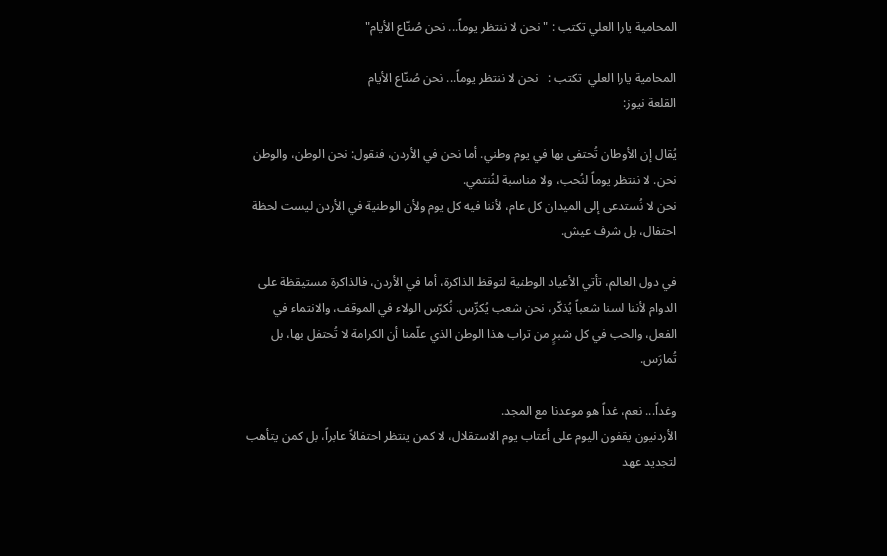المحامية يارا العلي تكتب : "نحن لا ننتظر يوماً... نحن صُنّاع الأيام"

المحامية يارا العلي  تكتب :   نحن لا ننتظر يوماً... نحن صُنّاع الأيام
القلعة نيوز:

يُقال إن الأوطان تُحتفى بها في يوم وطني. أما نحن في الأردن، فنقول: نحن الوطن، والوطن نحن. لا ننتظر يوماً لنُحب، ولا مناسبة لنُنتمي.
نحن لا نُستدعى إلى الميدان كل عام، لأننا فيه كل يوم ولأن الوطنية في الأردن ليست لحظة احتفال، بل شرف عيش.

في دول العالم، تأتي الأعياد الوطنية لتوقظ الذاكرة، أما في الأردن، فالذاكرة مستيقظة على الدوام لأننا لسنا شعباً يُذكّر، نحن شعب يُكرِّس. نُكرّس الولاء في الموقف، والانتماء في الفعل، والحب في كل شبرٍ من تراب هذا الوطن الذي علّمنا أن الكرامة لا تُحتفل بها، بل تُمارَس.

وغداً... نعم، غداً هو موعدنا مع المجد.
الأردنيون يقفون اليوم على أعتاب يوم الاستقلال، لا كمن ينتظر احتفالاً عابراً، بل كمن يتأهب لتجديد عهد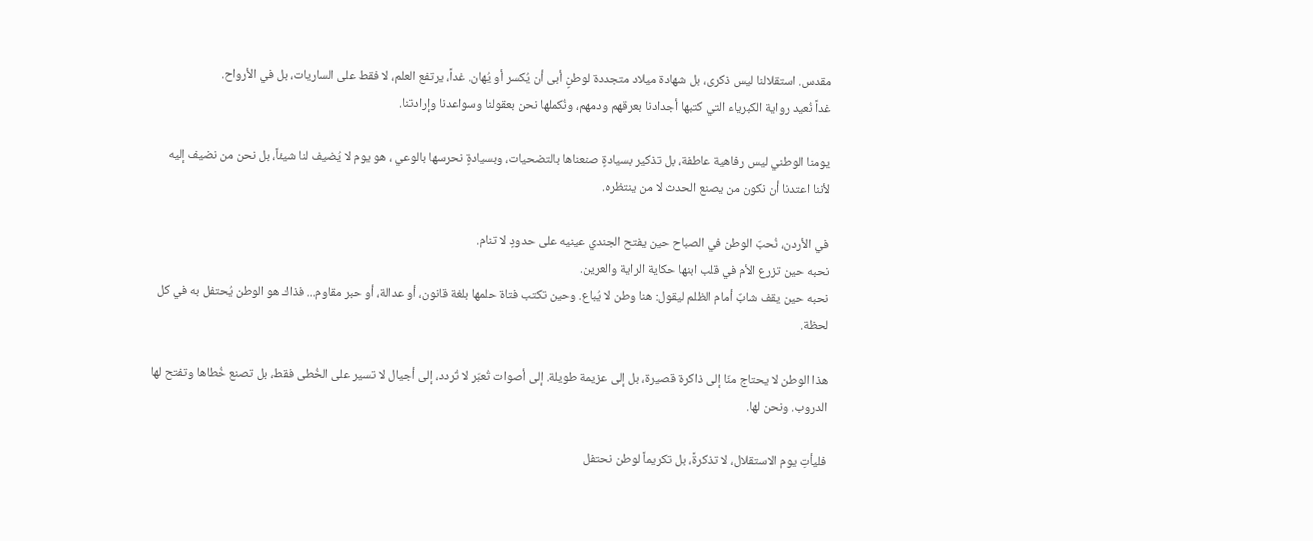مقدس. استقلالنا ليس ذكرى، بل شهادة ميلاد متجددة لوطنٍ أبى أن يُكسر أو يُهان. غداً، يرتفع العلم، لا فقط على الساريات، بل في الأرواح.
غداً نُعيد رواية الكبرياء التي كتبها أجدادنا بعرقهم ودمهم، ونُكملها نحن بعقولنا وسواعدنا وإرادتنا.

يومنا الوطني ليس رفاهية عاطفة، بل تذكير بسيادةٍ صنعناها بالتضحيات، وبسيادةٍ نحرسها بالوعي ، هو يوم لا يُضيف لنا شيئاً، بل نحن من نضيف إليه لأننا اعتدنا أن نكون من يصنع الحدث لا من ينتظره.

في الأردن، نُحبّ الوطن في الصباح حين يفتح الجندي عينيه على حدودٍ لا تنام.
نحبه حين تزرع الأم في قلب ابنها حكاية الراية والعرين.
نحبه حين يقف شابٌ أمام الظلم ليقول: هنا وطن لا يُباع. وحين تكتب فتاة حلمها بلغة قانون، أو عدالة، أو حبر مقاوم... فذاك هو الوطن يُحتفل به في كل لحظة.

هذا الوطن لا يحتاج منّا إلى ذاكرة قصيرة، بل إلى عزيمة طويلة. إلى أصوات تُعبّر لا تُردد، إلى أجيال لا تسير على الخُطى فقط، بل تصنع خُطاها وتفتح لها الدروب. ونحن لها.

فليأتِ يوم الاستقلال، لا تذكرةً، بل تكريماً لوطن نحتفل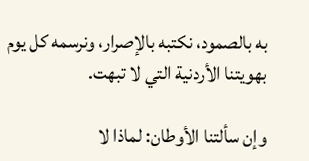به بالصمود، نكتبه بالإصرار، ونرسمه كل يوم بهويتنا الأردنية التي لا تبهت.

وإن سألتنا الأوطان: لماذا لا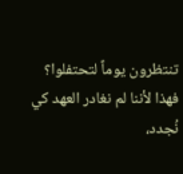تنتظرون يوماً لتحتفلوا؟
فهذا لأننا لم نغادر العهد كي نُجدد،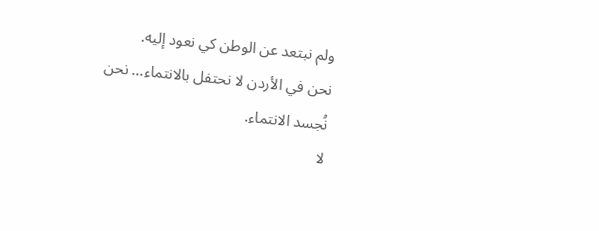ولم نبتعد عن الوطن كي نعود إليه.
نحن في الأردن لا نحتفل بالانتماء... نحن نُجسد الانتماء.
لا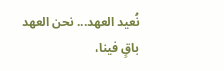نُعيد العهد... نحن العهد باقٍ فينا،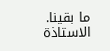ما بقينا.
الاستاذة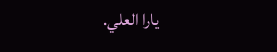يارا العلي.